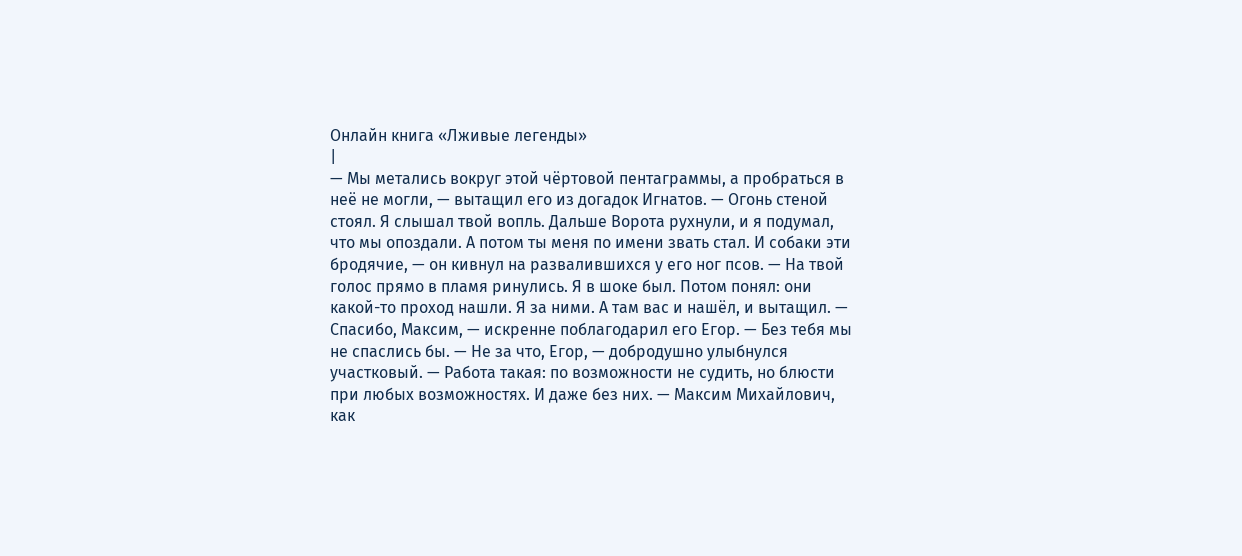Онлайн книга «Лживые легенды»
|
— Мы метались вокруг этой чёртовой пентаграммы, а пробраться в неё не могли, — вытащил его из догадок Игнатов. — Огонь стеной стоял. Я слышал твой вопль. Дальше Ворота рухнули, и я подумал, что мы опоздали. А потом ты меня по имени звать стал. И собаки эти бродячие, — он кивнул на развалившихся у его ног псов. — На твой голос прямо в пламя ринулись. Я в шоке был. Потом понял: они какой-то проход нашли. Я за ними. А там вас и нашёл, и вытащил. — Спасибо, Максим, — искренне поблагодарил его Егор. — Без тебя мы не спаслись бы. — Не за что, Егор, — добродушно улыбнулся участковый. — Работа такая: по возможности не судить, но блюсти при любых возможностях. И даже без них. — Максим Михайлович, как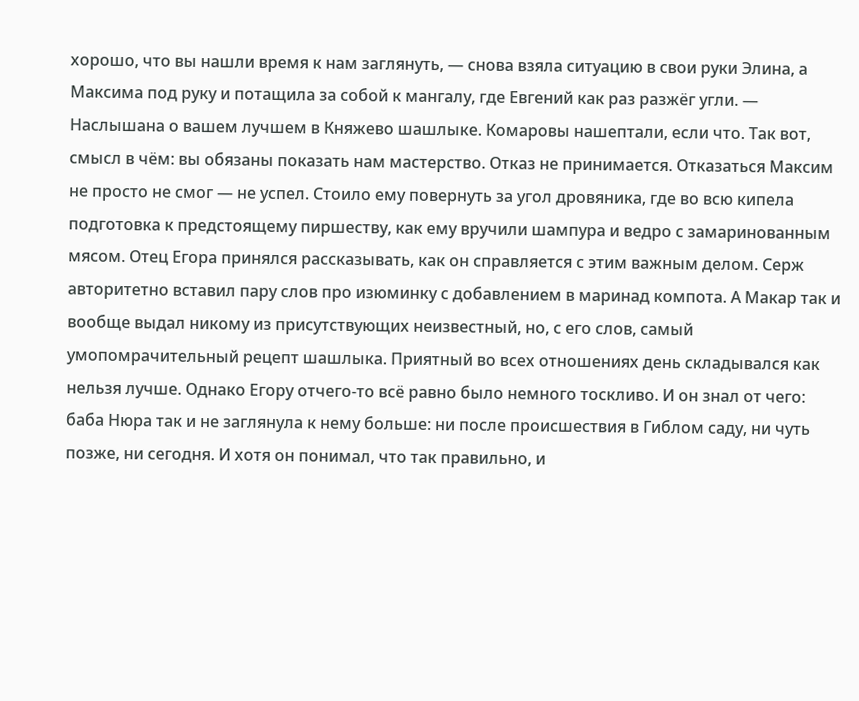хорошо, что вы нашли время к нам заглянуть, — снова взяла ситуацию в свои руки Элина, а Максима под руку и потащила за собой к мангалу, где Евгений как раз разжёг угли. — Наслышана о вашем лучшем в Княжево шашлыке. Комаровы нашептали, если что. Так вот, смысл в чём: вы обязаны показать нам мастерство. Отказ не принимается. Отказаться Максим не просто не смог — не успел. Стоило ему повернуть за угол дровяника, где во всю кипела подготовка к предстоящему пиршеству, как ему вручили шампура и ведро с замаринованным мясом. Отец Егора принялся рассказывать, как он справляется с этим важным делом. Серж авторитетно вставил пару слов про изюминку с добавлением в маринад компота. А Макар так и вообще выдал никому из присутствующих неизвестный, но, с его слов, самый умопомрачительный рецепт шашлыка. Приятный во всех отношениях день складывался как нельзя лучше. Однако Егору отчего-то всё равно было немного тоскливо. И он знал от чего: баба Нюра так и не заглянула к нему больше: ни после происшествия в Гиблом саду, ни чуть позже, ни сегодня. И хотя он понимал, что так правильно, и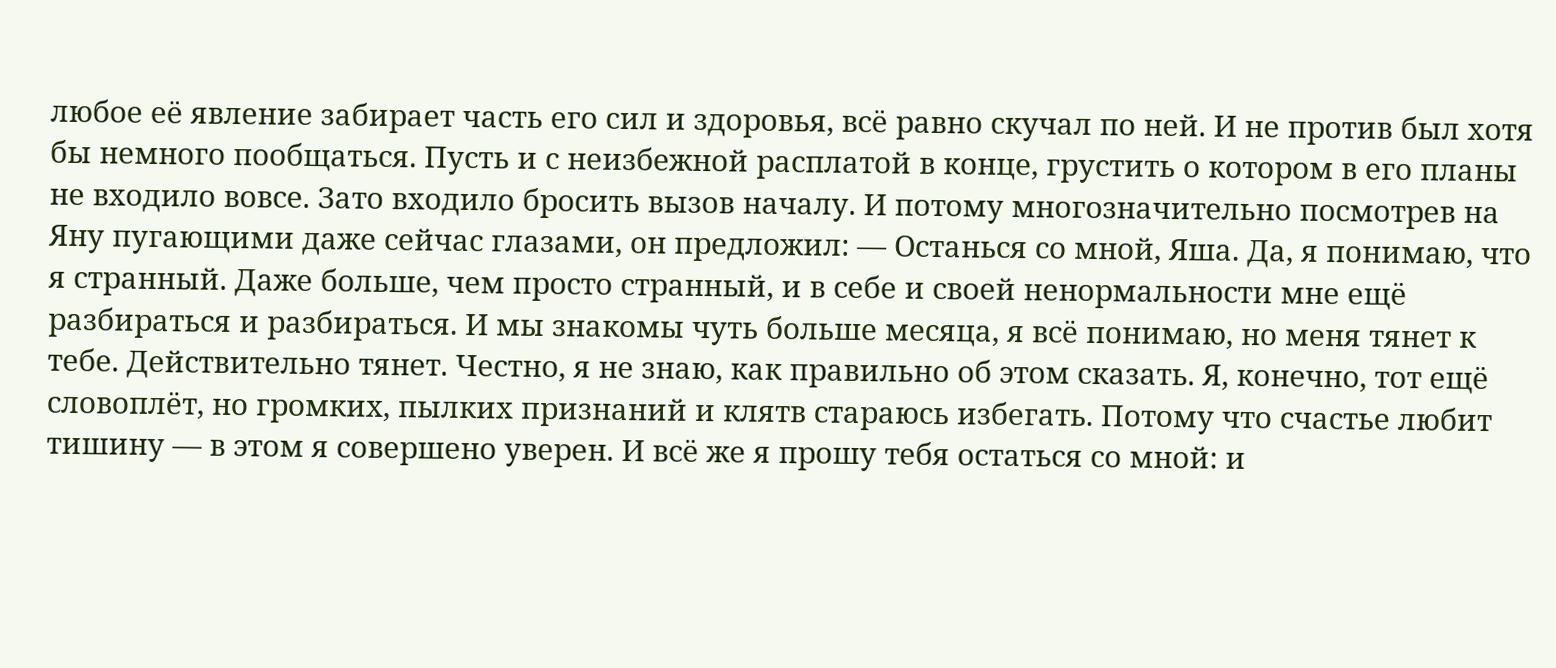любое её явление забирает часть его сил и здоровья, всё равно скучал по ней. И не против был хотя бы немного пообщаться. Пусть и с неизбежной расплатой в конце, грустить о котором в его планы не входило вовсе. Зато входило бросить вызов началу. И потому многозначительно посмотрев на Яну пугающими даже сейчас глазами, он предложил: — Останься со мной, Яша. Да, я понимаю, что я странный. Даже больше, чем просто странный, и в себе и своей ненормальности мне ещё разбираться и разбираться. И мы знакомы чуть больше месяца, я всё понимаю, но меня тянет к тебе. Действительно тянет. Честно, я не знаю, как правильно об этом сказать. Я, конечно, тот ещё словоплёт, но громких, пылких признаний и клятв стараюсь избегать. Потому что счастье любит тишину — в этом я совершено уверен. И всё же я прошу тебя остаться со мной: и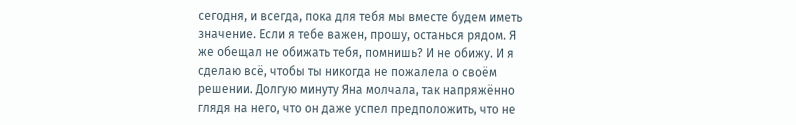сегодня, и всегда, пока для тебя мы вместе будем иметь значение. Если я тебе важен, прошу, останься рядом. Я же обещал не обижать тебя, помнишь? И не обижу. И я сделаю всё, чтобы ты никогда не пожалела о своём решении. Долгую минуту Яна молчала, так напряжённо глядя на него, что он даже успел предположить, что не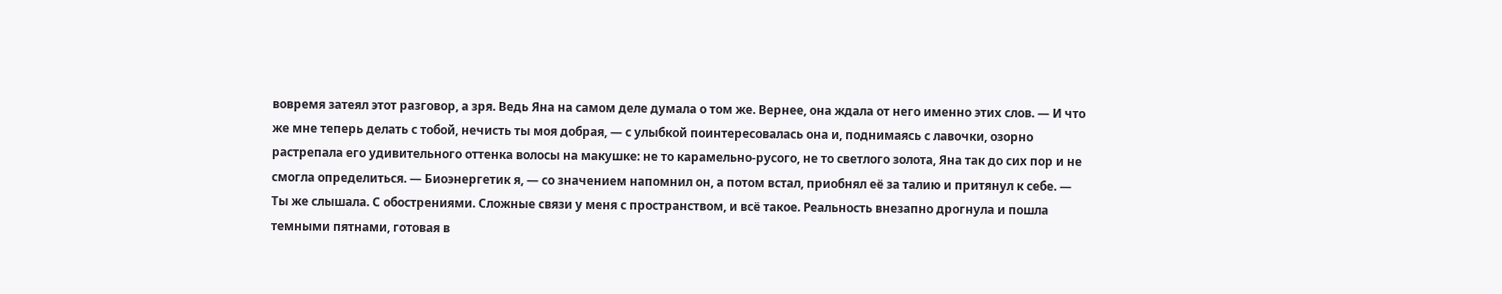вовремя затеял этот разговор, а зря. Ведь Яна на самом деле думала о том же. Вернее, она ждала от него именно этих слов. — И что же мне теперь делать с тобой, нечисть ты моя добрая, — с улыбкой поинтересовалась она и, поднимаясь с лавочки, озорно растрепала его удивительного оттенка волосы на макушке: не то карамельно-русого, не то светлого золота, Яна так до сих пор и не смогла определиться. — Биоэнергетик я, — со значением напомнил он, а потом встал, приобнял её за талию и притянул к себе. — Ты же слышала. С обострениями. Сложные связи у меня с пространством, и всё такое. Реальность внезапно дрогнула и пошла темными пятнами, готовая в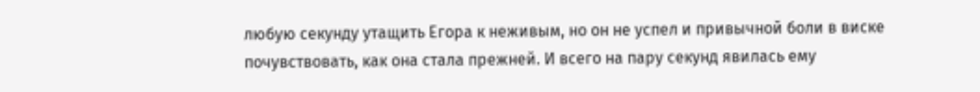любую секунду утащить Егора к неживым, но он не успел и привычной боли в виске почувствовать, как она стала прежней. И всего на пару секунд явилась ему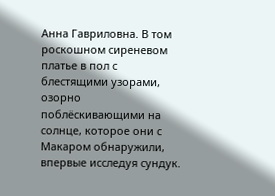Анна Гавриловна. В том роскошном сиреневом платье в пол с блестящими узорами, озорно поблёскивающими на солнце, которое они с Макаром обнаружили, впервые исследуя сундук.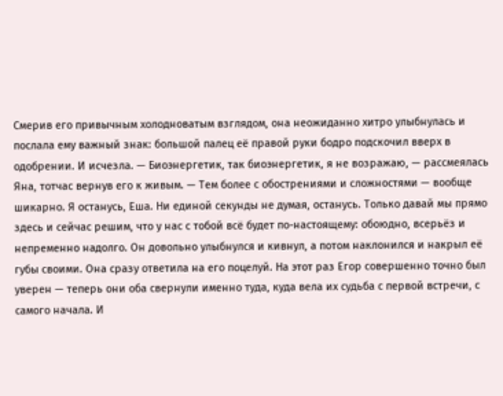Смерив его привычным холодноватым взглядом, она неожиданно хитро улыбнулась и послала ему важный знак: большой палец её правой руки бодро подскочил вверх в одобрении. И исчезла. — Биоэнергетик, так биоэнергетик, я не возражаю, — рассмеялась Яна, тотчас вернув его к живым. — Тем более с обострениями и сложностями — вообще шикарно. Я останусь, Еша. Ни единой секунды не думая, останусь. Только давай мы прямо здесь и сейчас решим, что у нас с тобой всё будет по-настоящему: обоюдно, всерьёз и непременно надолго. Он довольно улыбнулся и кивнул, а потом наклонился и накрыл её губы своими. Она сразу ответила на его поцелуй. На этот раз Егор совершенно точно был уверен — теперь они оба свернули именно туда, куда вела их судьба с первой встречи, с самого начала. И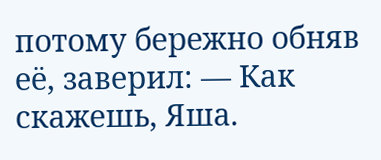потому бережно обняв её, заверил: — Как скажешь, Яша.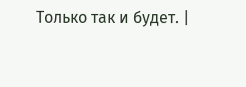Только так и будет. |